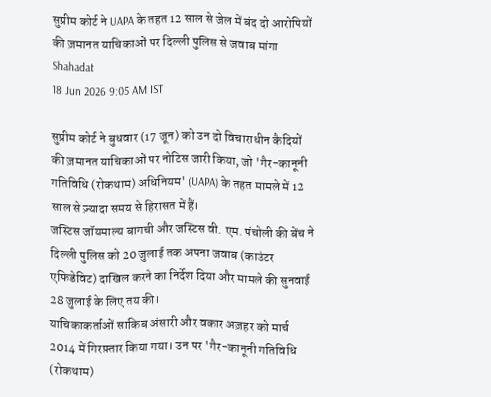सुप्रीम कोर्ट ने UAPA के तहत 12 साल से जेल में बंद दो आरोपियों की ज़मानत याचिकाओं पर दिल्ली पुलिस से जवाब मांगा
Shahadat
18 Jun 2026 9:05 AM IST

सुप्रीम कोर्ट ने बुधवार (17 जून) को उन दो विचाराधीन कैदियों की ज़मानत याचिकाओं पर नोटिस जारी किया, जो 'गैर-कानूनी गतिविधि (रोकथाम) अधिनियम' (UAPA) के तहत मामले में 12 साल से ज़्यादा समय से हिरासत में हैं।
जस्टिस जॉयमाल्य बागची और जस्टिस वी. एम. पंचोली की बेंच ने दिल्ली पुलिस को 20 जुलाई तक अपना जवाब (काउंटर एफिडेविट) दाखिल करने का निर्देश दिया और मामले की सुनवाई 28 जुलाई के लिए तय की।
याचिकाकर्ताओं साकिब अंसारी और वकार अज़हर को मार्च 2014 में गिरफ़्तार किया गया। उन पर 'गैर-कानूनी गतिविधि (रोकथाम)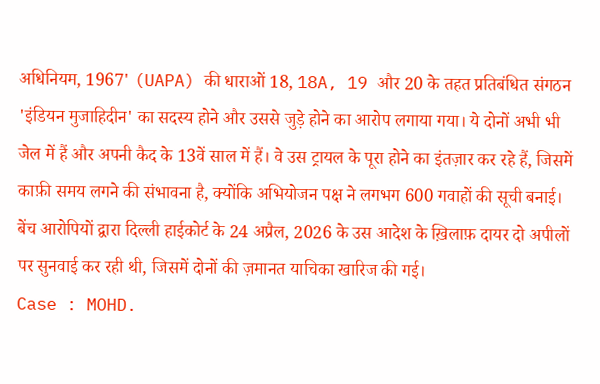अधिनियम, 1967' (UAPA) की धाराओं 18, 18A, 19 और 20 के तहत प्रतिबंधित संगठन 'इंडियन मुजाहिदीन' का सदस्य होने और उससे जुड़े होने का आरोप लगाया गया। ये दोनों अभी भी जेल में हैं और अपनी कैद के 13वें साल में हैं। वे उस ट्रायल के पूरा होने का इंतज़ार कर रहे हैं, जिसमें काफ़ी समय लगने की संभावना है, क्योंकि अभियोजन पक्ष ने लगभग 600 गवाहों की सूची बनाई।
बेंच आरोपियों द्वारा दिल्ली हाईकोर्ट के 24 अप्रैल, 2026 के उस आदेश के ख़िलाफ़ दायर दो अपीलों पर सुनवाई कर रही थी, जिसमें दोनों की ज़मानत याचिका खारिज की गई।
Case : MOHD.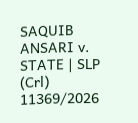SAQUIB ANSARI v. STATE | SLP (Crl) 11369/2026